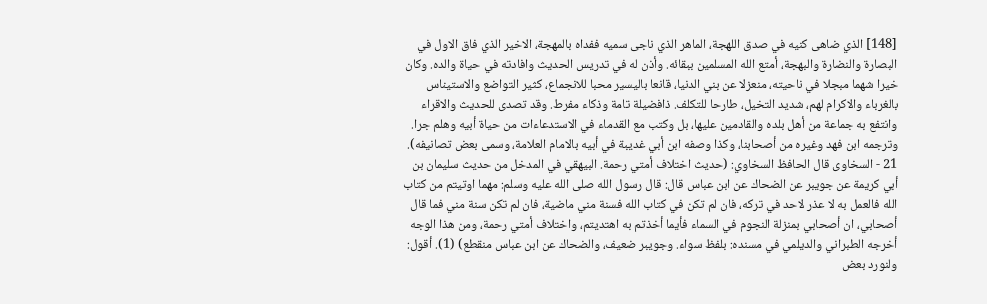[148] الذي ضاهى كنيه في صدق اللهجة، الماهر الذي ناجى سميه ففداه بالمهجة، الاخير الذي فاق الاول في البصارة والنضارة والبهجة، أمتع الله المسلمين ببقائه. وأذن له في تدريس الحديث وافادته في حياة والده. وكان خيرا شهما مبجلا في ناحيته، منعزلا عن بني الدنيا، قانعا باليسير محبا للانجماع، كثير التواضع والاستيناس بالغرباء والاكرام لهم، شديد التخيل، طارحا للتكلف. ذافضيلة تامة وذكاء مفرط. وقد تصدى للحديث والاقراء وانتفع به جماعة من أهل بلده والقادمين عليها، بل وكتب مع القدماء في الاستدعاءات من حياة أبيه وهلم جرا. وترجمه ابن فهد وغيره من أصحابنا، وكذا وصفه ابن أبي غديبة في أبيه بالامام العلامة، وسمى بعض تصانيفه). 21 - السخاوى قال الحافظ السخاوي: (حديث اختلاف أمتي رحمة. البيهقي في المدخل من حديث سليمان بن أبي كريمة عن جويبر عن الضحاك عن ابن عباس قال: قال رسول الله صلى الله عليه وسلم: مهما اوتيتم من كتاب الله فالعمل به لا عذر لاحد في تركه، فان لم تكن في كتاب الله فسنة مني ماضية، فان لم تكن سنة مني فما قال أصحابي، ان أصحابي بمنزلة النجوم في السماء فأيما أخذتم به اهتديتم، واختلاف أمتي رحمة، ومن هذا الوجه أخرجه الطبراني والديلمي في مسنده: بلفظ سواء. وجويبر ضعيف، والضحاك عن ابن عباس منقطع) (1). أقول: ولنورد بعض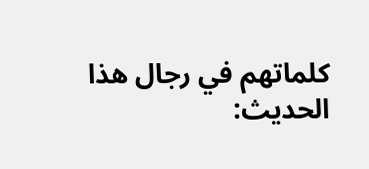كلماتهم في رجال هذا الحديث: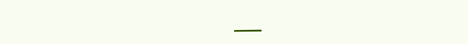___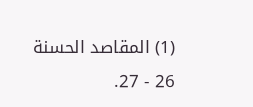(1) المقاصد الحسنة 26 - 27.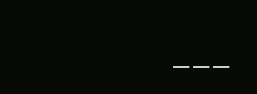___